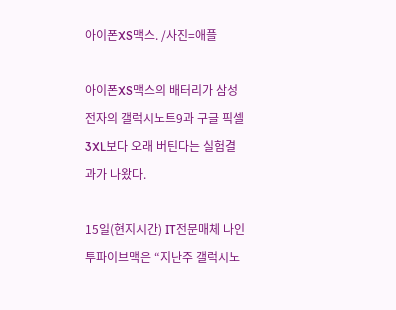아이폰XS맥스. /사진=애플

아이폰XS맥스의 배터리가 삼성전자의 갤럭시노트9과 구글 픽셀3XL보다 오래 버틴다는 실험결과가 나왔다.

15일(현지시간) IT전문매체 나인투파이브맥은 “지난주 갤럭시노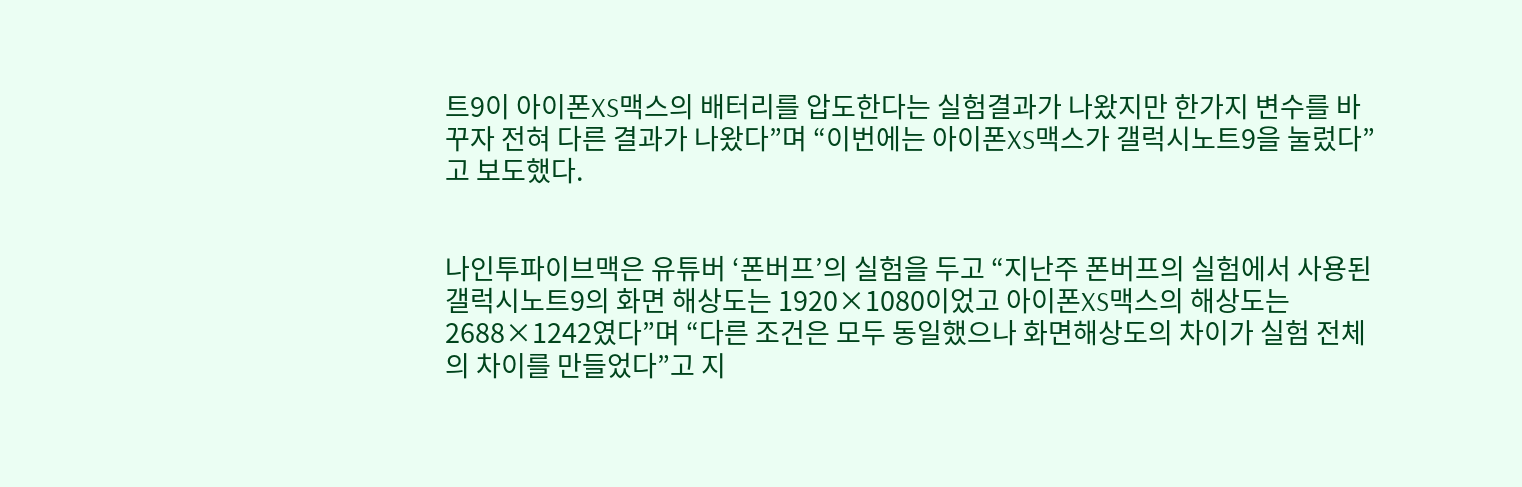트9이 아이폰XS맥스의 배터리를 압도한다는 실험결과가 나왔지만 한가지 변수를 바꾸자 전혀 다른 결과가 나왔다”며 “이번에는 아이폰XS맥스가 갤럭시노트9을 눌렀다”고 보도했다.


나인투파이브맥은 유튜버 ‘폰버프’의 실험을 두고 “지난주 폰버프의 실험에서 사용된 갤럭시노트9의 화면 해상도는 1920×1080이었고 아이폰XS맥스의 해상도는 2688×1242였다”며 “다른 조건은 모두 동일했으나 화면해상도의 차이가 실험 전체의 차이를 만들었다”고 지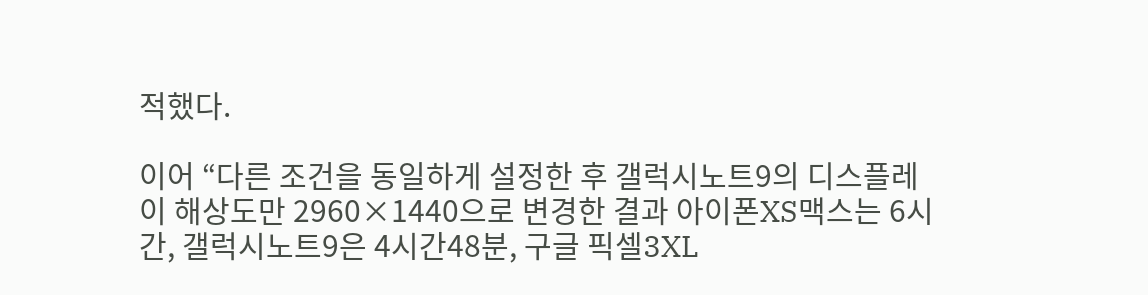적했다.

이어 “다른 조건을 동일하게 설정한 후 갤럭시노트9의 디스플레이 해상도만 2960×1440으로 변경한 결과 아이폰XS맥스는 6시간, 갤럭시노트9은 4시간48분, 구글 픽셀3XL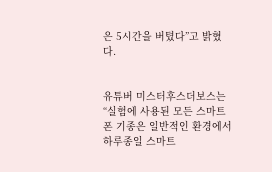은 5시간을 버텼다”고 밝혔다.


유튜버 미스터후스더보스는 “실험에 사용된 모든 스마트폰 기종은 일반적인 환경에서 하루종일 스마트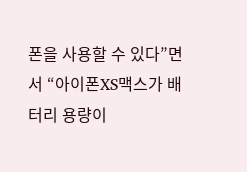폰을 사용할 수 있다”면서 “아이폰XS맥스가 배터리 용량이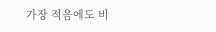가장 적음에도 비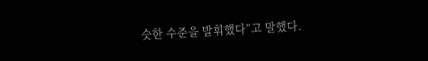슷한 수준을 발휘했다”고 말했다.